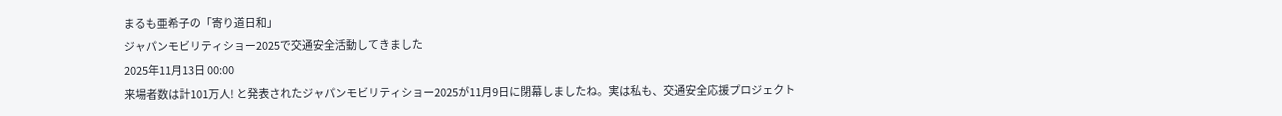まるも亜希子の「寄り道日和」
ジャパンモビリティショー2025で交通安全活動してきました
2025年11月13日 00:00
来場者数は計101万人! と発表されたジャパンモビリティショー2025が11月9日に閉幕しましたね。実は私も、交通安全応援プロジェクト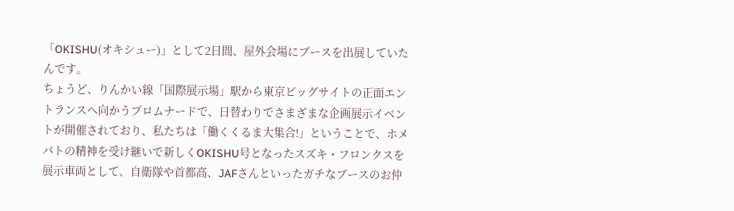「OKISHU(オキシュー)」として2日間、屋外会場にブースを出展していたんです。
ちょうど、りんかい線「国際展示場」駅から東京ビッグサイトの正面エントランスへ向かうプロムナードで、日替わりでさまざまな企画展示イベントが開催されており、私たちは「働くくるま大集合!」ということで、ホメパトの精神を受け継いで新しくOKISHU号となったスズキ・フロンクスを展示車両として、自衛隊や首都高、JAFさんといったガチなブースのお仲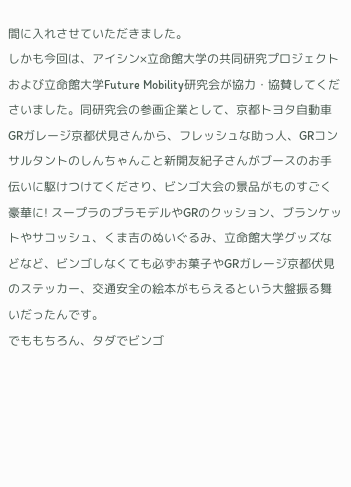間に入れさせていただきました。
しかも今回は、アイシン×立命館大学の共同研究プロジェクトおよび立命館大学Future Mobility研究会が協力・協賛してくださいました。同研究会の参画企業として、京都トヨタ自動車 GRガレージ京都伏見さんから、フレッシュな助っ人、GRコンサルタントのしんちゃんこと新開友紀子さんがブースのお手伝いに駆けつけてくださり、ビンゴ大会の景品がものすごく豪華に! スープラのプラモデルやGRのクッション、ブランケットやサコッシュ、くま吉のぬいぐるみ、立命館大学グッズなどなど、ビンゴしなくても必ずお菓子やGRガレージ京都伏見のステッカー、交通安全の絵本がもらえるという大盤振る舞いだったんです。
でももちろん、タダでビンゴ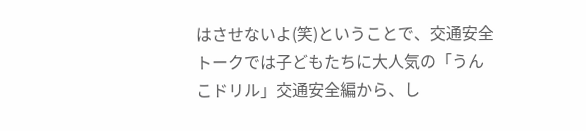はさせないよ(笑)ということで、交通安全トークでは子どもたちに大人気の「うんこドリル」交通安全編から、し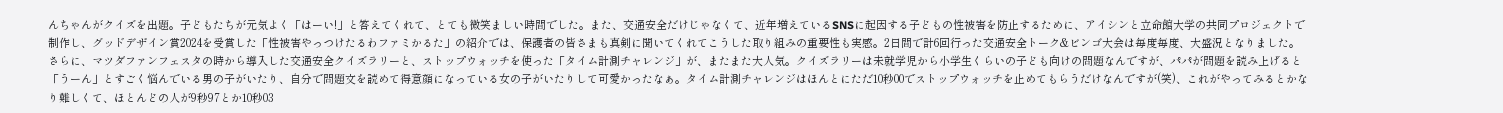んちゃんがクイズを出題。子どもたちが元気よく「はーい!」と答えてくれて、とても微笑ましい時間でした。また、交通安全だけじゃなくて、近年増えているSNSに起因する子どもの性被害を防止するために、アイシンと立命館大学の共同プロジェクトで制作し、グッドデザイン賞2024を受賞した「性被害やっつけたるわファミかるた」の紹介では、保護者の皆さまも真剣に聞いてくれてこうした取り組みの重要性も実感。2日間で計6回行った交通安全トーク&ビンゴ大会は毎度毎度、大盛況となりました。
さらに、マツダファンフェスタの時から導入した交通安全クイズラリーと、ストップウォッチを使った「タイム計測チャレンジ」が、またまた大人気。クイズラリーは未就学児から小学生くらいの子ども向けの問題なんですが、パパが問題を読み上げると「うーん」とすごく悩んでいる男の子がいたり、自分で問題文を読めて得意顔になっている女の子がいたりして可愛かったなぁ。タイム計測チャレンジはほんとにただ10秒00でストップウォッチを止めてもらうだけなんですが(笑)、これがやってみるとかなり難しくて、ほとんどの人が9秒97とか10秒03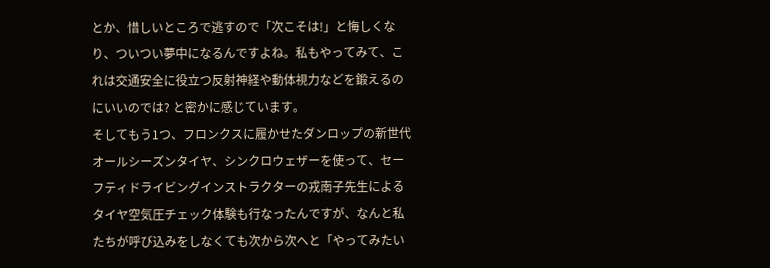とか、惜しいところで逃すので「次こそは!」と悔しくなり、ついつい夢中になるんですよね。私もやってみて、これは交通安全に役立つ反射神経や動体視力などを鍛えるのにいいのでは? と密かに感じています。
そしてもう1つ、フロンクスに履かせたダンロップの新世代オールシーズンタイヤ、シンクロウェザーを使って、セーフティドライビングインストラクターの戎南子先生によるタイヤ空気圧チェック体験も行なったんですが、なんと私たちが呼び込みをしなくても次から次へと「やってみたい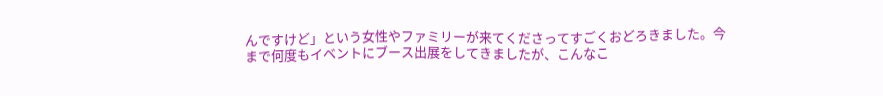んですけど」という女性やファミリーが来てくださってすごくおどろきました。今まで何度もイベントにブース出展をしてきましたが、こんなこ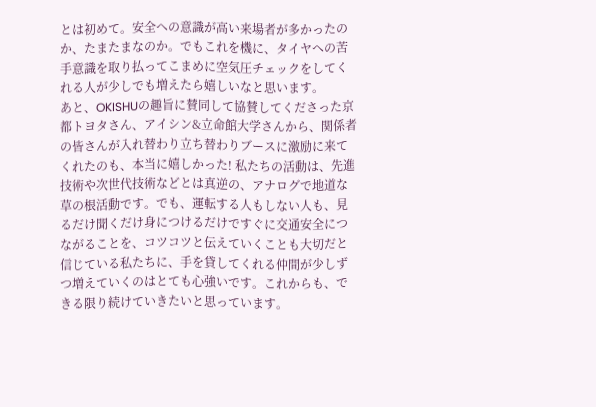とは初めて。安全への意識が高い来場者が多かったのか、たまたまなのか。でもこれを機に、タイヤへの苦手意識を取り払ってこまめに空気圧チェックをしてくれる人が少しでも増えたら嬉しいなと思います。
あと、OKISHUの趣旨に賛同して協賛してくださった京都トヨタさん、アイシン&立命館大学さんから、関係者の皆さんが入れ替わり立ち替わりブースに激励に来てくれたのも、本当に嬉しかった! 私たちの活動は、先進技術や次世代技術などとは真逆の、アナログで地道な草の根活動です。でも、運転する人もしない人も、見るだけ聞くだけ身につけるだけですぐに交通安全につながることを、コツコツと伝えていくことも大切だと信じている私たちに、手を貸してくれる仲間が少しずつ増えていくのはとても心強いです。これからも、できる限り続けていきたいと思っています。